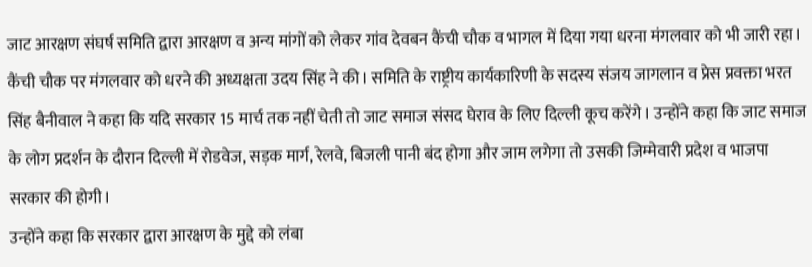जाट आरक्षण संघर्ष समिति द्वारा आरक्षण व अन्य मांगों को लेकर गांव देवबन कैंची चौक व भागल में दिया गया धरना मंगलवार को भी जारी रहा। कैंची चौक पर मंगलवार को धरने की अध्यक्षता उदय सिंह ने की। समिति के राष्ट्रीय कार्यकारिणी के सदस्य संजय जागलान व प्रेस प्रवक्ता भरत सिंह बैनीवाल ने कहा कि यदि सरकार 15 मार्च तक नहीं चेती तो जाट समाज संसद घेराव के लिए दिल्ली कूच करेंगे। उन्होंने कहा कि जाट समाज के लोग प्रदर्शन के दौरान दिल्ली में रोडवेज, सड़क मार्ग, रेलवे, बिजली पानी बंद होगा और जाम लगेगा तो उसकी जिम्मेवारी प्रदेश व भाजपा सरकार की होगी।
उन्होंने कहा कि सरकार द्वारा आरक्षण के मुद्दे को लंबा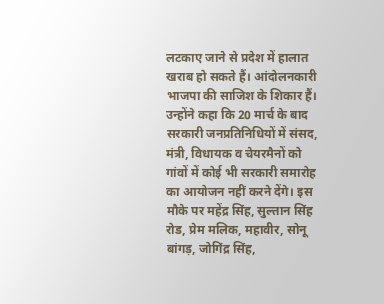लटकाए जाने से प्रदेश में हालात खराब हो सकते हैं। आंदोलनकारी भाजपा की साजिश के शिकार हैं। उन्होंने कहा कि 20 मार्च के बाद सरकारी जनप्रतिनिधियों में संसद, मंत्री, विधायक व चेयरमैनों को गांवों में कोई भी सरकारी समारोह का आयोजन नहीं करने देंगे। इस मौके पर महेंद्र सिंह, सुल्तान सिंह रोड, प्रेम मलिक, महावीर, सोनू बांगड़, जोगिंद्र सिंह,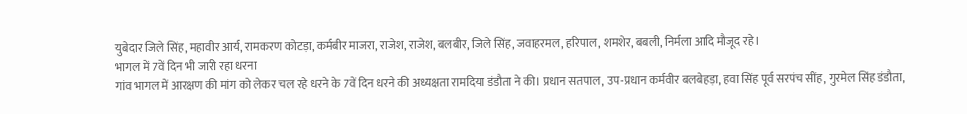युबेदार जिले सिंह, महावीर आर्य, रामकरण कोटड़ा, कर्मबीर माजरा, राजेश, राजेश, बलबीर, जिले सिंह, जवाहरमल, हरिपाल, शमशेर, बबली, निर्मला आदि मौजूद रहे।
भागल में 7वें दिन भी जारी रहा धरना
गांव भागल में आरक्षण की मांग को लेकर चल रहे धरने के 7वें दिन धरने की अध्यक्षता रामदिया डंडौता ने की। प्रधान सतपाल, उप-प्रधान कर्मवीर बलबेहड़ा, हवा सिंह पूर्व सरपंच सींह, गुरमेल सिंह डंडौता,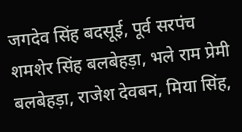जगदेव सिंह बदसूई, पूर्व सरपंच शमशेर सिंह बलबेहड़ा, भले राम प्रेमी बलबेहड़ा, राजेश देवबन, मिया सिंह,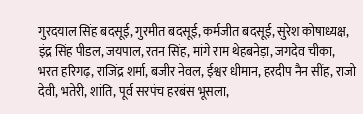गुरदयाल सिंह बदसूई, गुरमीत बदसूई, कर्मजीत बदसूई, सुरेश कोषाध्यक्ष, इंद्र सिंह पीडल, जयपाल, रतन सिंह, मांगे राम थेहबनेड़ा, जगदेव चीका, भरत हरिगढ़, राजिंद्र शर्मा, बजीर नेवल, ईश्वर धीमान, हरदीप नैन सींह, राजो देवी, भतेरी, शांति, पूर्व सरपंच हरबंस भूसला,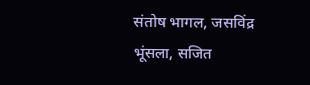संतोष भागल, जसविंद्र भूंसला, सजित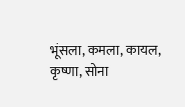भूंसला, कमला, कायल, कृष्णा, सोना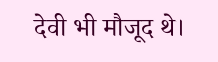देवी भी मौजूद थे।